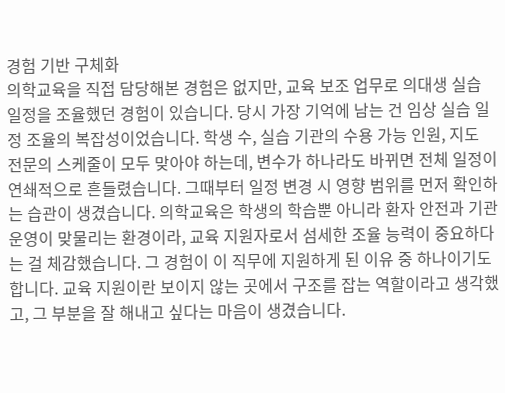경험 기반 구체화
의학교육을 직접 담당해본 경험은 없지만, 교육 보조 업무로 의대생 실습 일정을 조율했던 경험이 있습니다. 당시 가장 기억에 남는 건 임상 실습 일정 조율의 복잡성이었습니다. 학생 수, 실습 기관의 수용 가능 인원, 지도 전문의 스케줄이 모두 맞아야 하는데, 변수가 하나라도 바뀌면 전체 일정이 연쇄적으로 흔들렸습니다. 그때부터 일정 변경 시 영향 범위를 먼저 확인하는 습관이 생겼습니다. 의학교육은 학생의 학습뿐 아니라 환자 안전과 기관 운영이 맞물리는 환경이라, 교육 지원자로서 섬세한 조율 능력이 중요하다는 걸 체감했습니다. 그 경험이 이 직무에 지원하게 된 이유 중 하나이기도 합니다. 교육 지원이란 보이지 않는 곳에서 구조를 잡는 역할이라고 생각했고, 그 부분을 잘 해내고 싶다는 마음이 생겼습니다.